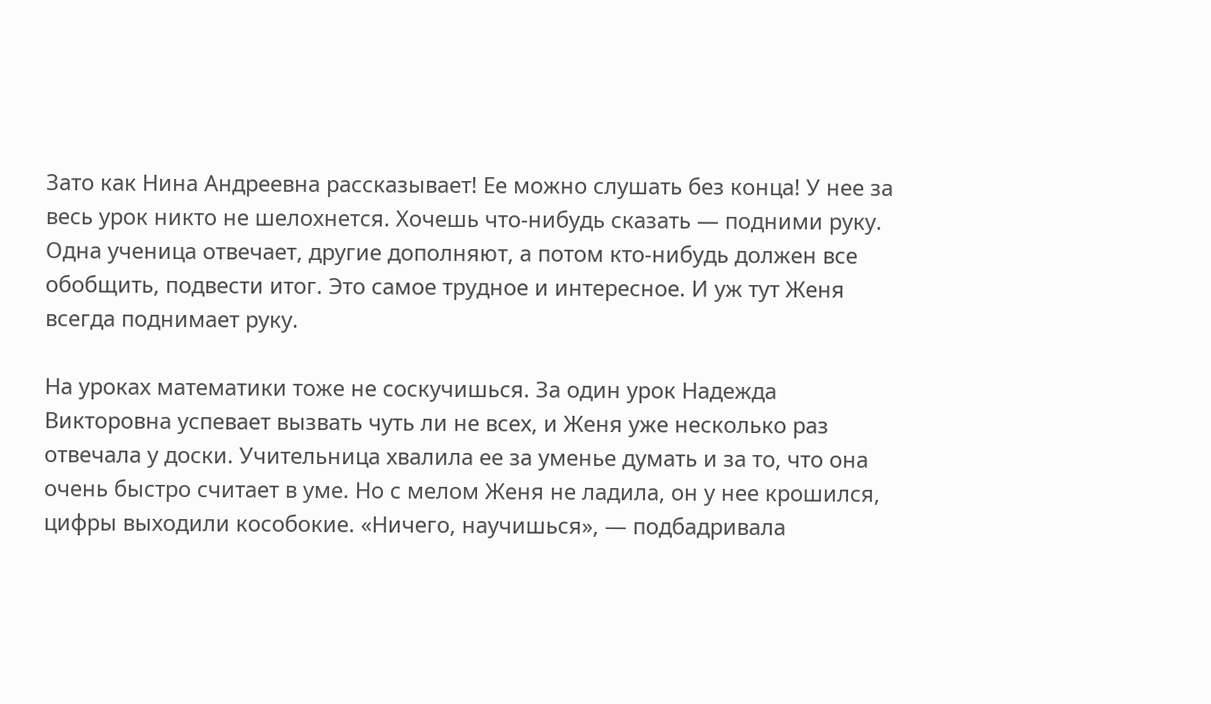Зато как Нина Андреевна рассказывает! Ее можно слушать без конца! У нее за весь урок никто не шелохнется. Хочешь что-нибудь сказать — подними руку. Одна ученица отвечает, другие дополняют, а потом кто-нибудь должен все обобщить, подвести итог. Это самое трудное и интересное. И уж тут Женя всегда поднимает руку.

На уроках математики тоже не соскучишься. За один урок Надежда Викторовна успевает вызвать чуть ли не всех, и Женя уже несколько раз отвечала у доски. Учительница хвалила ее за уменье думать и за то, что она очень быстро считает в уме. Но с мелом Женя не ладила, он у нее крошился, цифры выходили кособокие. «Ничего, научишься», — подбадривала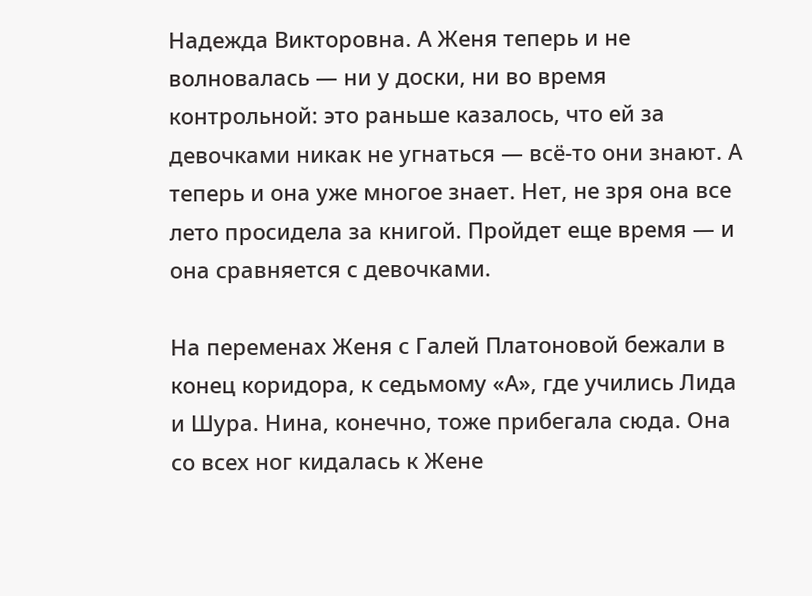Надежда Викторовна. А Женя теперь и не волновалась — ни у доски, ни во время контрольной: это раньше казалось, что ей за девочками никак не угнаться — всё-то они знают. А теперь и она уже многое знает. Нет, не зря она все лето просидела за книгой. Пройдет еще время — и она сравняется с девочками.

На переменах Женя с Галей Платоновой бежали в конец коридора, к седьмому «А», где учились Лида и Шура. Нина, конечно, тоже прибегала сюда. Она со всех ног кидалась к Жене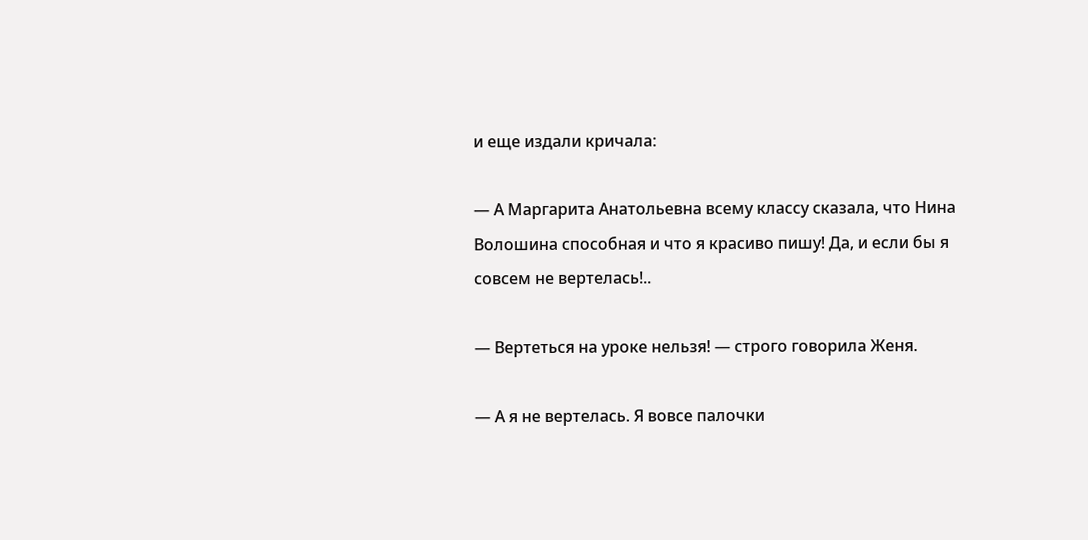и еще издали кричала:

— А Маргарита Анатольевна всему классу сказала, что Нина Волошина способная и что я красиво пишу! Да, и если бы я совсем не вертелась!..

— Вертеться на уроке нельзя! — строго говорила Женя.

— А я не вертелась. Я вовсе палочки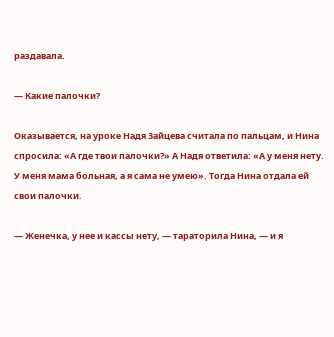раздавала.

— Какие палочки?

Оказывается, на уроке Надя Зайцева считала по пальцам, и Нина спросила: «А где твои палочки?» А Надя ответила: «А у меня нету. У меня мама больная, а я сама не умею». Тогда Нина отдала ей свои палочки.

— Женечка, у нее и кассы нету, — тараторила Нина, — и я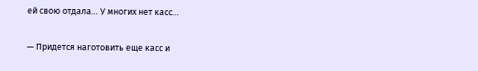ей свою отдала… У многих нет касс…

— Придется наготовить еще касс и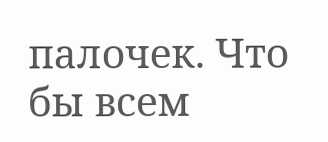палочек. Что бы всем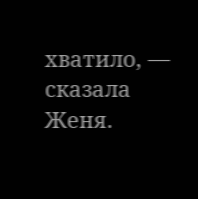хватило, — сказала Женя.